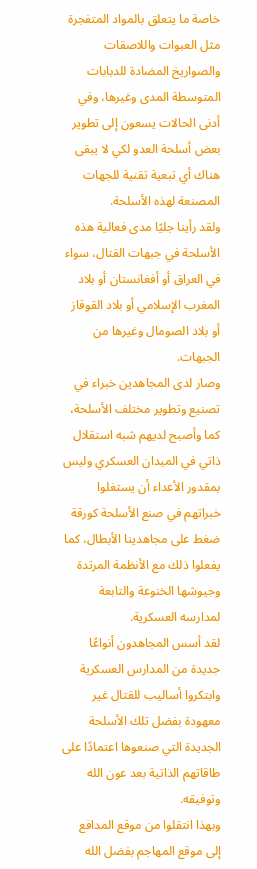خاصة ما يتعلق بالمواد المتفجرة مثل العبوات واللاصقات والصواريخ المضادة للدبابات المتوسطة المدى وغيرها، وفي أدنى الحالات يسعون إلى تطوير بعض أسلحة العدو لكي لا يبقى هناك أي تبعية تقنية للجهات المصنعة لهذه الأسلحة.
ولقد رأينا جليًا مدى فعالية هذه الأسلحة في جبهات القتال، سواء في العراق أو أفغانستان أو بلاد المغرب الإسلامي أو بلاد القوقاز أو بلاد الصومال وغيرها من الجبهات.
وصار لدى المجاهدين خبراء في تصنيع وتطوير مختلف الأسلحة، كما وأصبح لديهم شبه استقلال ذاتي في الميدان العسكري وليس بمقدور الأعداء أن يستغلوا خبراتهم في صنع الأسلحة كورقة ضغط على مجاهدينا الأبطال، كما يفعلوا ذلك مع الأنظمة المرتدة وجيوشها الخنوعة والتابعة لمدارسه العسكرية.
لقد أسس المجاهدون أنواعًا جديدة من المدارس العسكرية وابتكروا أساليب للقتال غير معهودة بفضل تلك الأسلحة الجديدة التي صنعوها اعتمادًا على طاقاتهم الذاتية بعد عون الله وتوفيقه.
وبهذا انتقلوا من موقع المدافع إلى موقع المهاجم بفضل الله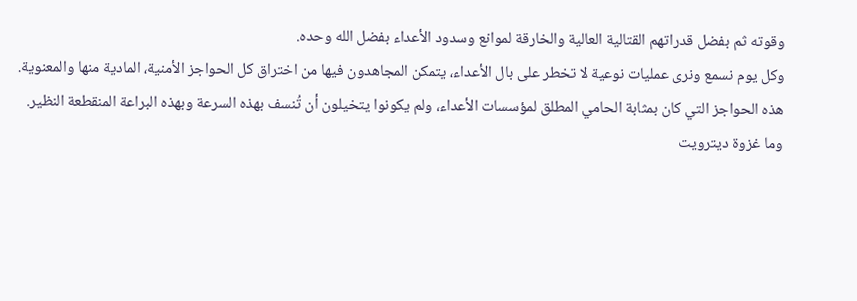وقوته ثم بفضل قدراتهم القتالية العالية والخارقة لموانع وسدود الأعداء بفضل الله وحده.
وكل يوم نسمع ونرى عمليات نوعية لا تخطر على بال الأعداء، يتمكن المجاهدون فيها من اختراق كل الحواجز الأمنية، المادية منها والمعنوية.
هذه الحواجز التي كان بمثابة الحامي المطلق لمؤسسات الأعداء، ولم يكونوا يتخيلون أن تُنسف بهذه السرعة وبهذه البراعة المنقطعة النظير.
وما غزوة ديترويت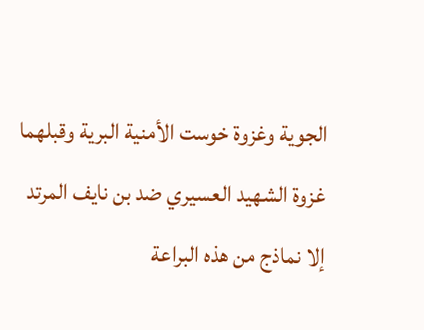الجوية وغزوة خوست الأمنية البرية وقبلهما غزوة الشهيد العسيري ضد بن نايف المرتد إلا نماذج من هذه البراعة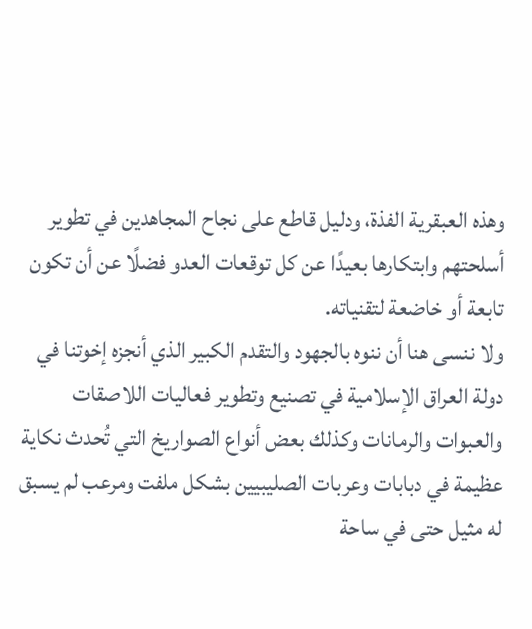وهذه العبقرية الفذة، ودليل قاطع على نجاح المجاهدين في تطوير أسلحتهم وابتكارها بعيدًا عن كل توقعات العدو فضلًا عن أن تكون تابعة أو خاضعة لتقنياته.
ولا ننسى هنا أن ننوه بالجهود والتقدم الكبير الذي أنجزه إخوتنا في دولة العراق الإسلامية في تصنيع وتطوير فعاليات اللاصقات والعبوات والرمانات وكذلك بعض أنواع الصواريخ التي تُحدث نكاية عظيمة في دبابات وعربات الصليبيين بشكل ملفت ومرعب لم يسبق له مثيل حتى في ساحة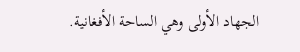الجهاد الأولى وهي الساحة الأفغانية.